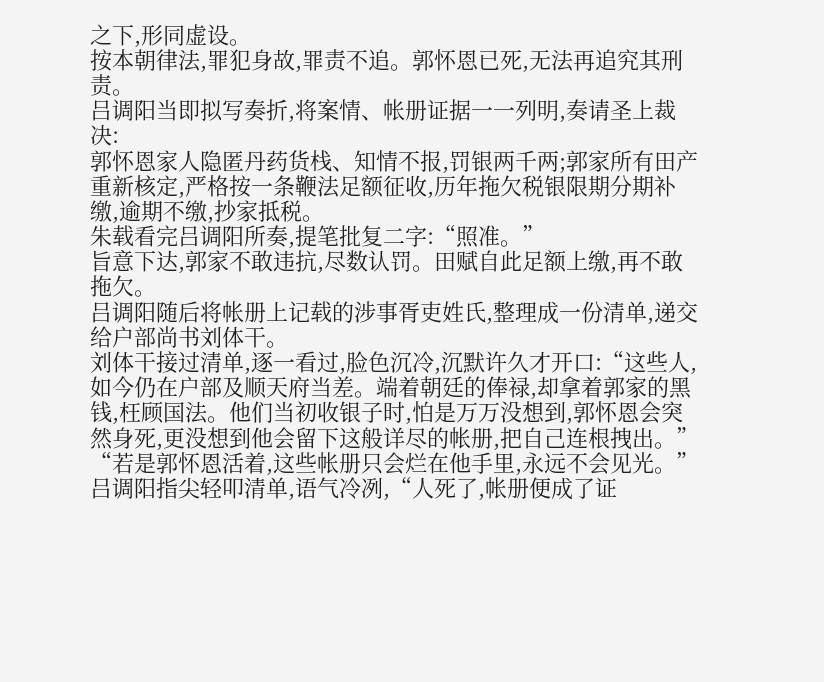之下,形同虚设。
按本朝律法,罪犯身故,罪责不追。郭怀恩已死,无法再追究其刑责。
吕调阳当即拟写奏折,将案情、帐册证据一一列明,奏请圣上裁决:
郭怀恩家人隐匿丹药货栈、知情不报,罚银两千两;郭家所有田产重新核定,严格按一条鞭法足额征收,历年拖欠税银限期分期补缴,逾期不缴,抄家抵税。
朱载看完吕调阳所奏,提笔批复二字:“照准。”
旨意下达,郭家不敢违抗,尽数认罚。田赋自此足额上缴,再不敢拖欠。
吕调阳随后将帐册上记载的涉事胥吏姓氏,整理成一份清单,递交给户部尚书刘体干。
刘体干接过清单,逐一看过,脸色沉冷,沉默许久才开口:“这些人,如今仍在户部及顺天府当差。端着朝廷的俸禄,却拿着郭家的黑钱,枉顾国法。他们当初收银子时,怕是万万没想到,郭怀恩会突然身死,更没想到他会留下这般详尽的帐册,把自己连根拽出。”
“若是郭怀恩活着,这些帐册只会烂在他手里,永远不会见光。”吕调阳指尖轻叩清单,语气冷冽,“人死了,帐册便成了证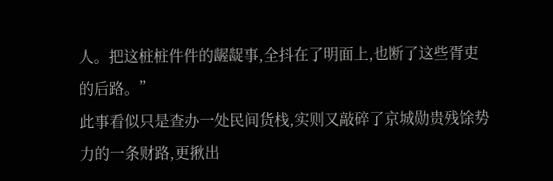人。把这桩桩件件的龌龊事,全抖在了明面上,也断了这些胥吏的后路。”
此事看似只是查办一处民间货栈,实则又敲碎了京城勋贵残馀势力的一条财路,更揪出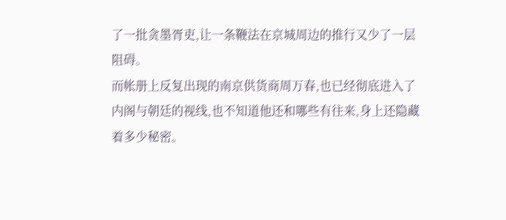了一批贪墨胥吏,让一条鞭法在京城周边的推行又少了一层阻碍。
而帐册上反复出现的南京供货商周万春,也已经彻底进入了内阁与朝廷的视线,也不知道他还和哪些有往来,身上还隐藏着多少秘密。